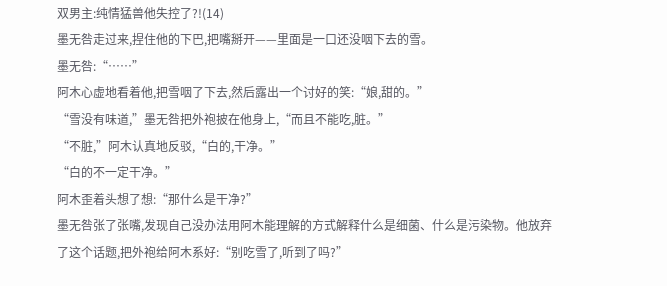双男主:纯情猛兽他失控了?!(14)
墨无咎走过来,捏住他的下巴,把嘴掰开——里面是一口还没咽下去的雪。
墨无咎:“……”
阿木心虚地看着他,把雪咽了下去,然后露出一个讨好的笑:“娘,甜的。”
“雪没有味道,”墨无咎把外袍披在他身上,“而且不能吃,脏。”
“不脏,”阿木认真地反驳,“白的,干净。”
“白的不一定干净。”
阿木歪着头想了想:“那什么是干净?”
墨无咎张了张嘴,发现自己没办法用阿木能理解的方式解释什么是细菌、什么是污染物。他放弃了这个话题,把外袍给阿木系好:“别吃雪了,听到了吗?”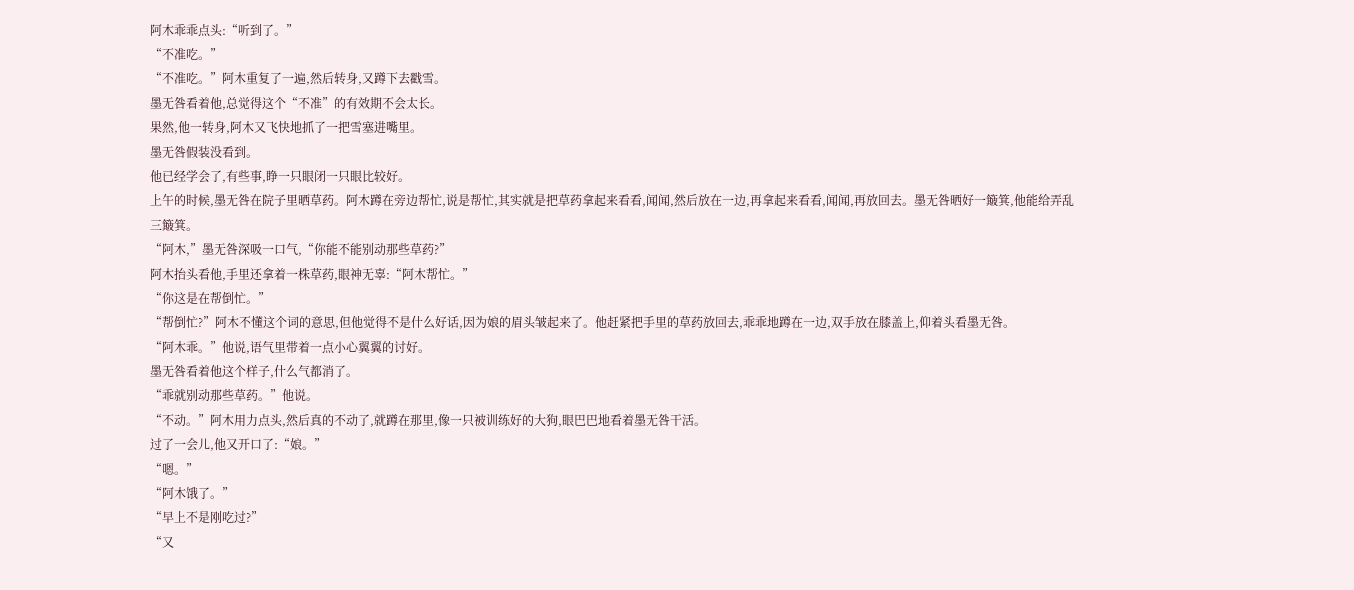阿木乖乖点头:“听到了。”
“不准吃。”
“不准吃。”阿木重复了一遍,然后转身,又蹲下去戳雪。
墨无咎看着他,总觉得这个“不准”的有效期不会太长。
果然,他一转身,阿木又飞快地抓了一把雪塞进嘴里。
墨无咎假装没看到。
他已经学会了,有些事,睁一只眼闭一只眼比较好。
上午的时候,墨无咎在院子里晒草药。阿木蹲在旁边帮忙,说是帮忙,其实就是把草药拿起来看看,闻闻,然后放在一边,再拿起来看看,闻闻,再放回去。墨无咎晒好一簸箕,他能给弄乱三簸箕。
“阿木,”墨无咎深吸一口气,“你能不能别动那些草药?”
阿木抬头看他,手里还拿着一株草药,眼神无辜:“阿木帮忙。”
“你这是在帮倒忙。”
“帮倒忙?”阿木不懂这个词的意思,但他觉得不是什么好话,因为娘的眉头皱起来了。他赶紧把手里的草药放回去,乖乖地蹲在一边,双手放在膝盖上,仰着头看墨无咎。
“阿木乖。”他说,语气里带着一点小心翼翼的讨好。
墨无咎看着他这个样子,什么气都消了。
“乖就别动那些草药。”他说。
“不动。”阿木用力点头,然后真的不动了,就蹲在那里,像一只被训练好的大狗,眼巴巴地看着墨无咎干活。
过了一会儿,他又开口了:“娘。”
“嗯。”
“阿木饿了。”
“早上不是刚吃过?”
“又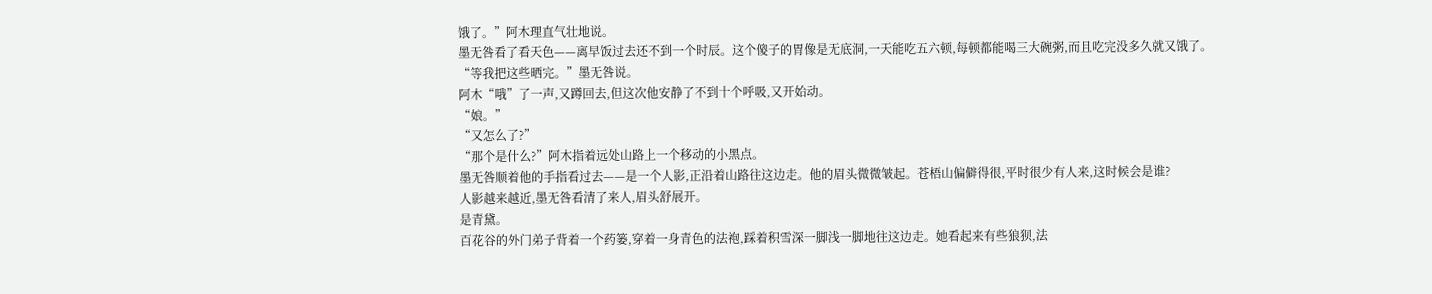饿了。”阿木理直气壮地说。
墨无咎看了看天色——离早饭过去还不到一个时辰。这个傻子的胃像是无底洞,一天能吃五六顿,每顿都能喝三大碗粥,而且吃完没多久就又饿了。
“等我把这些晒完。”墨无咎说。
阿木“哦”了一声,又蹲回去,但这次他安静了不到十个呼吸,又开始动。
“娘。”
“又怎么了?”
“那个是什么?”阿木指着远处山路上一个移动的小黑点。
墨无咎顺着他的手指看过去——是一个人影,正沿着山路往这边走。他的眉头微微皱起。苍梧山偏僻得很,平时很少有人来,这时候会是谁?
人影越来越近,墨无咎看清了来人,眉头舒展开。
是青黛。
百花谷的外门弟子背着一个药篓,穿着一身青色的法袍,踩着积雪深一脚浅一脚地往这边走。她看起来有些狼狈,法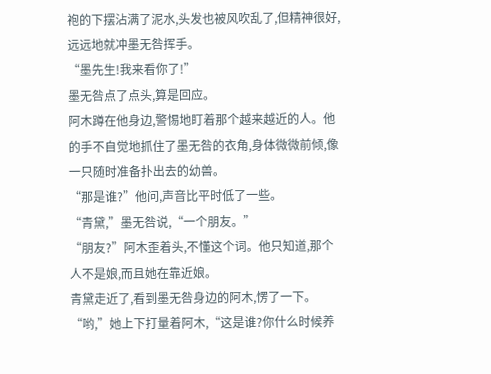袍的下摆沾满了泥水,头发也被风吹乱了,但精神很好,远远地就冲墨无咎挥手。
“墨先生!我来看你了!”
墨无咎点了点头,算是回应。
阿木蹲在他身边,警惕地盯着那个越来越近的人。他的手不自觉地抓住了墨无咎的衣角,身体微微前倾,像一只随时准备扑出去的幼兽。
“那是谁?”他问,声音比平时低了一些。
“青黛,”墨无咎说,“一个朋友。”
“朋友?”阿木歪着头,不懂这个词。他只知道,那个人不是娘,而且她在靠近娘。
青黛走近了,看到墨无咎身边的阿木,愣了一下。
“哟,”她上下打量着阿木,“这是谁?你什么时候养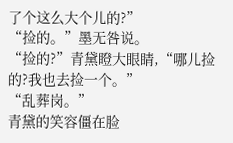了个这么大个儿的?”
“捡的。”墨无咎说。
“捡的?”青黛瞪大眼睛,“哪儿捡的?我也去捡一个。”
“乱葬岗。”
青黛的笑容僵在脸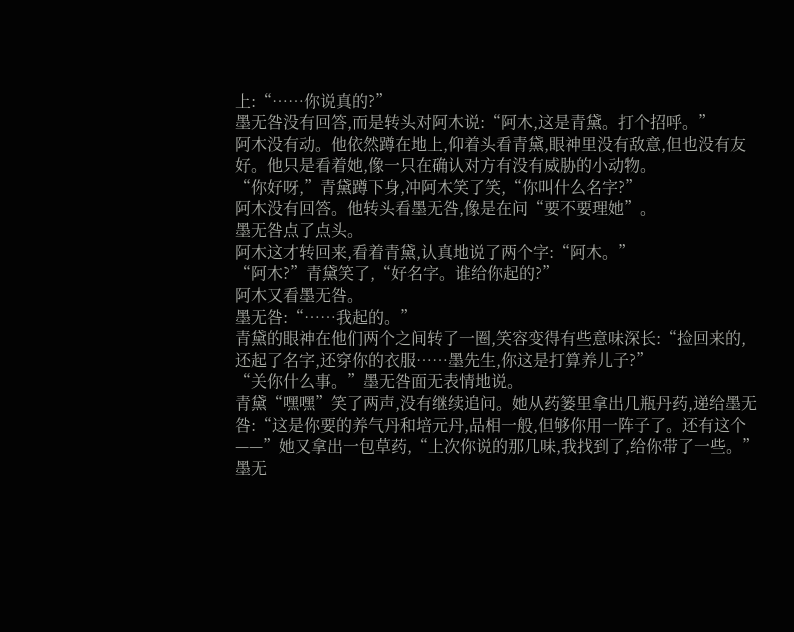上:“……你说真的?”
墨无咎没有回答,而是转头对阿木说:“阿木,这是青黛。打个招呼。”
阿木没有动。他依然蹲在地上,仰着头看青黛,眼神里没有敌意,但也没有友好。他只是看着她,像一只在确认对方有没有威胁的小动物。
“你好呀,”青黛蹲下身,冲阿木笑了笑,“你叫什么名字?”
阿木没有回答。他转头看墨无咎,像是在问“要不要理她”。
墨无咎点了点头。
阿木这才转回来,看着青黛,认真地说了两个字:“阿木。”
“阿木?”青黛笑了,“好名字。谁给你起的?”
阿木又看墨无咎。
墨无咎:“……我起的。”
青黛的眼神在他们两个之间转了一圈,笑容变得有些意味深长:“捡回来的,还起了名字,还穿你的衣服……墨先生,你这是打算养儿子?”
“关你什么事。”墨无咎面无表情地说。
青黛“嘿嘿”笑了两声,没有继续追问。她从药篓里拿出几瓶丹药,递给墨无咎:“这是你要的养气丹和培元丹,品相一般,但够你用一阵子了。还有这个——”她又拿出一包草药,“上次你说的那几味,我找到了,给你带了一些。”
墨无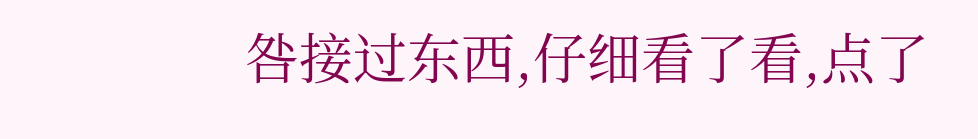咎接过东西,仔细看了看,点了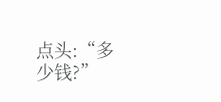点头:“多少钱?”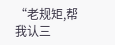“老规矩,帮我认三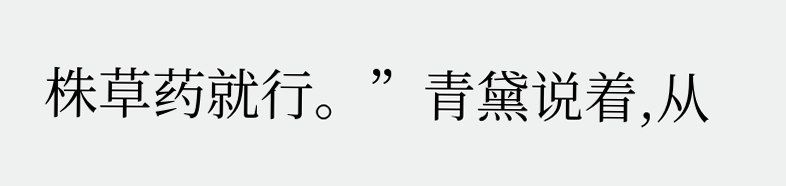株草药就行。”青黛说着,从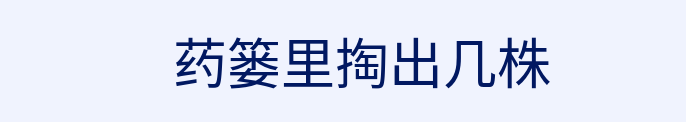药篓里掏出几株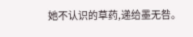她不认识的草药,递给墨无咎。